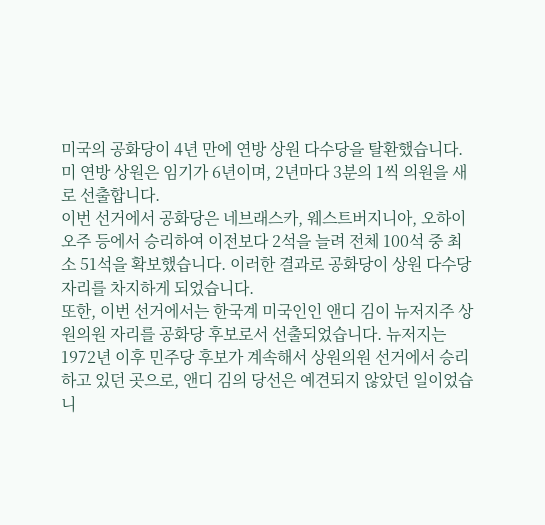미국의 공화당이 4년 만에 연방 상원 다수당을 탈환했습니다. 미 연방 상원은 임기가 6년이며, 2년마다 3분의 1씩 의원을 새로 선출합니다.
이번 선거에서 공화당은 네브래스카, 웨스트버지니아, 오하이오주 등에서 승리하여 이전보다 2석을 늘려 전체 100석 중 최소 51석을 확보했습니다. 이러한 결과로 공화당이 상원 다수당 자리를 차지하게 되었습니다.
또한, 이번 선거에서는 한국계 미국인인 앤디 김이 뉴저지주 상원의원 자리를 공화당 후보로서 선출되었습니다. 뉴저지는 1972년 이후 민주당 후보가 계속해서 상원의원 선거에서 승리하고 있던 곳으로, 앤디 김의 당선은 예견되지 않았던 일이었습니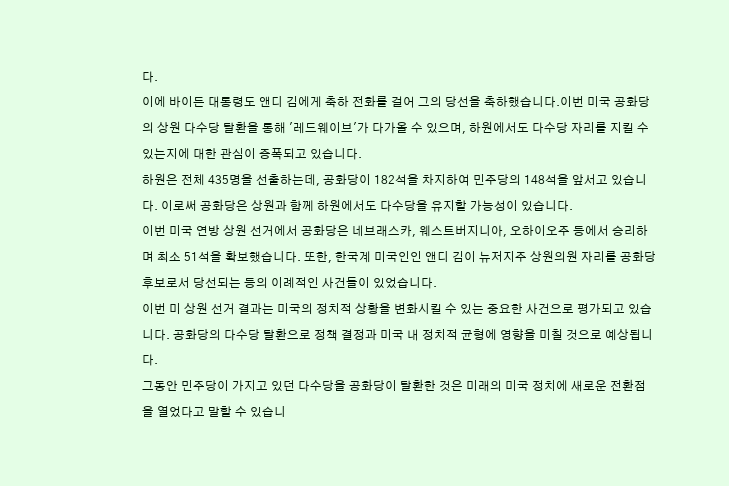다.
이에 바이든 대통령도 앤디 김에게 축하 전화를 걸어 그의 당선을 축하했습니다.이번 미국 공화당의 상원 다수당 탈환을 통해 '레드웨이브'가 다가올 수 있으며, 하원에서도 다수당 자리를 지킬 수 있는지에 대한 관심이 증폭되고 있습니다.
하원은 전체 435명을 선출하는데, 공화당이 182석을 차지하여 민주당의 148석을 앞서고 있습니다. 이로써 공화당은 상원과 함께 하원에서도 다수당을 유지할 가능성이 있습니다.
이번 미국 연방 상원 선거에서 공화당은 네브래스카, 웨스트버지니아, 오하이오주 등에서 승리하며 최소 51석을 확보했습니다. 또한, 한국계 미국인인 앤디 김이 뉴저지주 상원의원 자리를 공화당 후보로서 당선되는 등의 이례적인 사건들이 있었습니다.
이번 미 상원 선거 결과는 미국의 정치적 상황을 변화시킬 수 있는 중요한 사건으로 평가되고 있습니다. 공화당의 다수당 탈환으로 정책 결정과 미국 내 정치적 균형에 영향을 미칠 것으로 예상됩니다.
그동안 민주당이 가지고 있던 다수당을 공화당이 탈환한 것은 미래의 미국 정치에 새로운 전환점을 열었다고 말할 수 있습니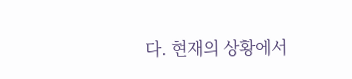다. 현재의 상황에서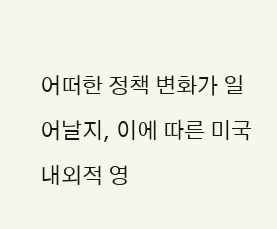어떠한 정책 변화가 일어날지, 이에 따른 미국 내외적 영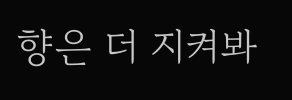향은 더 지켜봐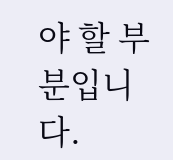야 할 부분입니다.